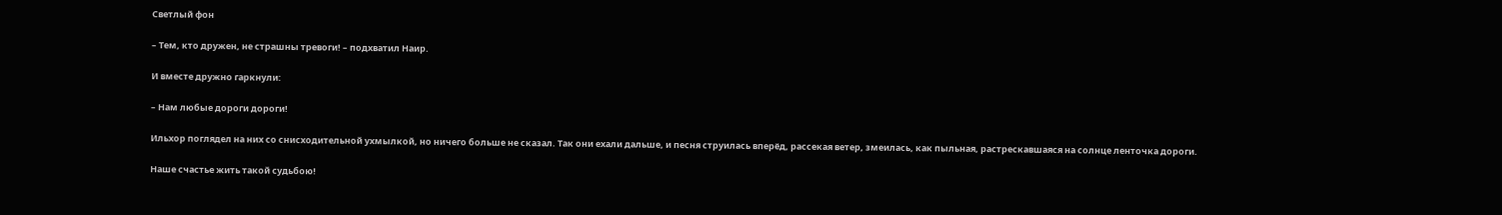Светлый фон

– Тем, кто дружен, не страшны тревоги! – подхватил Наир.

И вместе дружно гаркнули:

– Нам любые дороги дороги!

Ильхор поглядел на них со снисходительной ухмылкой, но ничего больше не сказал. Так они ехали дальше, и песня струилась вперёд, рассекая ветер, змеилась, как пыльная, растрескавшаяся на солнце ленточка дороги.

Наше счастье жить такой судьбою!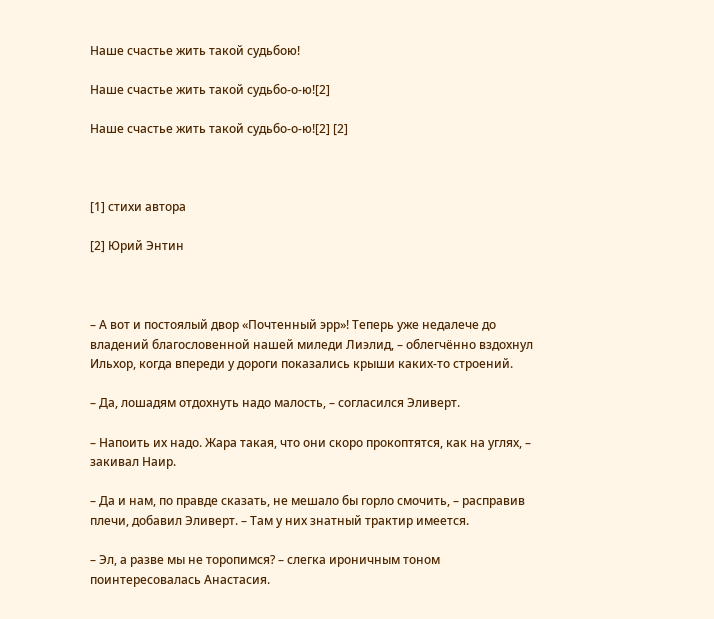Наше счастье жить такой судьбою!

Наше счастье жить такой судьбо-о-ю![2]

Наше счастье жить такой судьбо-о-ю![2] [2]



[1] стихи автора

[2] Юрий Энтин



– А вот и постоялый двор «Почтенный эрр»! Теперь уже недалече до владений благословенной нашей миледи Лиэлид, – облегчённо вздохнул Ильхор, когда впереди у дороги показались крыши каких-то строений.

– Да, лошадям отдохнуть надо малость, – согласился Эливерт.

– Напоить их надо. Жара такая, что они скоро прокоптятся, как на углях, – закивал Наир.

– Да и нам, по правде сказать, не мешало бы горло смочить, – расправив плечи, добавил Эливерт. – Там у них знатный трактир имеется.

– Эл, а разве мы не торопимся? – слегка ироничным тоном поинтересовалась Анастасия.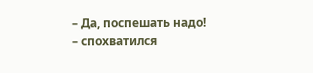– Да, поспешать надо! – спохватился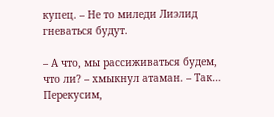купец. – Не то миледи Лиэлид гневаться будут.

– А что, мы рассиживаться будем, что ли? – хмыкнул атаман. – Так… Перекусим,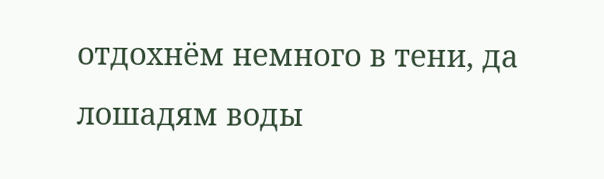отдохнём немного в тени, да лошадям воды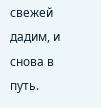свежей дадим, и снова в путь.